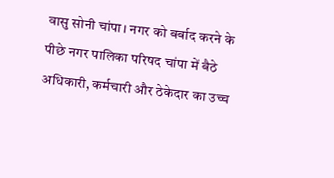वासु सोनी चांपा। नगर को बर्बाद करने के पीछे नगर पालिका परिषद चांपा में बैठे अधिकारी, कर्मचारी और ठेकेदार का उच्च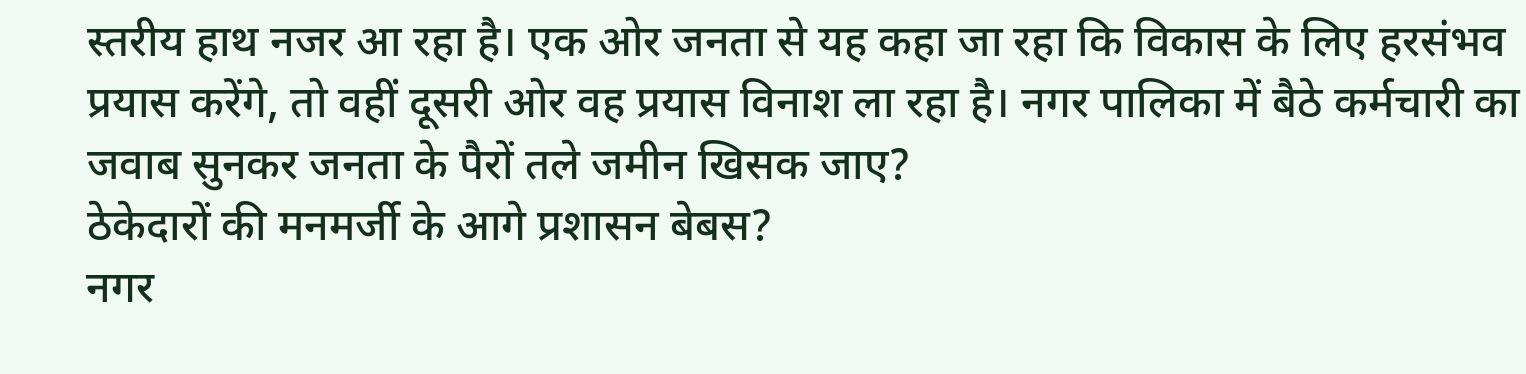स्तरीय हाथ नजर आ रहा है। एक ओर जनता से यह कहा जा रहा कि विकास के लिए हरसंभव प्रयास करेंगे, तो वहीं दूसरी ओर वह प्रयास विनाश ला रहा है। नगर पालिका में बैठे कर्मचारी का जवाब सुनकर जनता के पैरों तले जमीन खिसक जाए?
ठेकेदारों की मनमर्जी के आगे प्रशासन बेबस?
नगर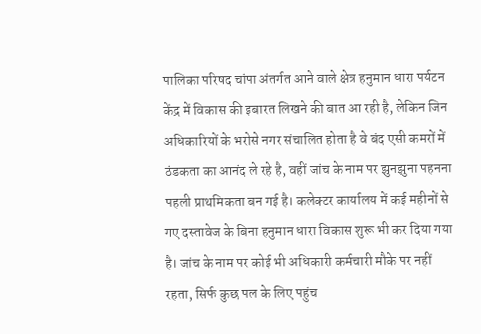पालिका परिषद चांपा अंतर्गत आने वाले क्षेत्र हनुमान धारा पर्यटन केंद्र में विकास की इबारत लिखने की बात आ रही है, लेकिन जिन अधिकारियों के भरोसे नगर संचालित होता है वे बंद एसी कमरों में ठंडकता का आनंद ले रहे है, वहीं जांच के नाम पर झुनझुना पहनना पहली प्राथमिकता बन गई है। कलेक्टर कार्यालय में कई महीनों से गए दस्तावेज के बिना हनुमान धारा विकास शुरू भी कर दिया गया है। जांच के नाम पर कोई भी अधिकारी कर्मचारी मौके पर नहीं रहता, सिर्फ कुछ पल के लिए पहुंच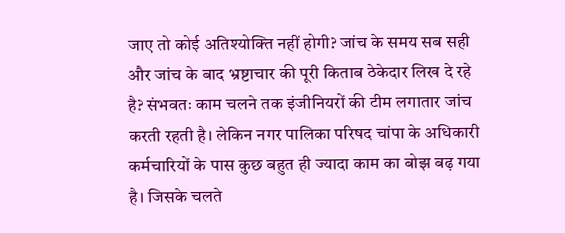जाए तो कोई अतिश्योक्ति नहीं होगी? जांच के समय सब सही और जांच के बाद भ्रष्टाचार की पूरी किताब ठेकेदार लिख दे रहे है? संभवतः काम चलने तक इंजीनियरों की टीम लगातार जांच करती रहती है। लेकिन नगर पालिका परिषद चांपा के अधिकारी कर्मचारियों के पास कुछ बहुत ही ज्यादा काम का बोझ बढ़ गया है। जिसके चलते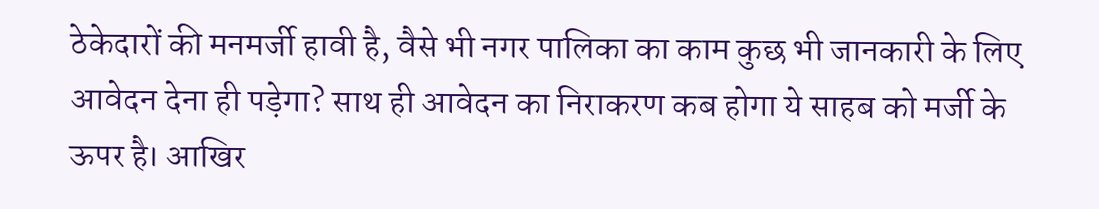ठेकेदारों की मनमर्जी हावी है, वैसे भी नगर पालिका का काम कुछ भी जानकारी के लिए आवेदन देना ही पड़ेगा? साथ ही आवेदन का निराकरण कब होगा ये साहब को मर्जी के ऊपर है। आखिर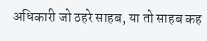अधिकारी जो ठहरे साहब, या तो साहब कह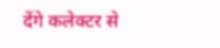देंगे कलेक्टर से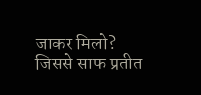जाकर मिलो? जिससे साफ प्रतीत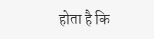होता है कि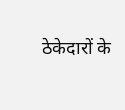ठेकेदारों के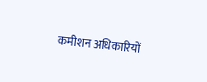कमीशन अधिकारियों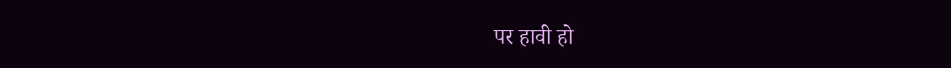पर हावी हो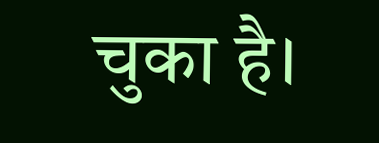चुका है।